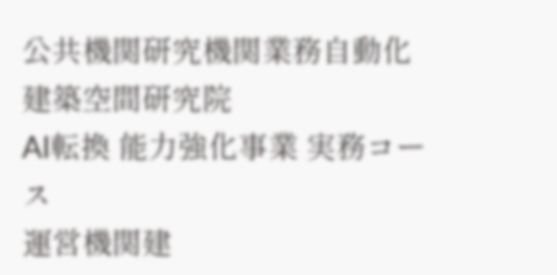公共機関研究機関業務自動化
建築空間研究院
AI転換 能力強化事業 実務コース
運営機関建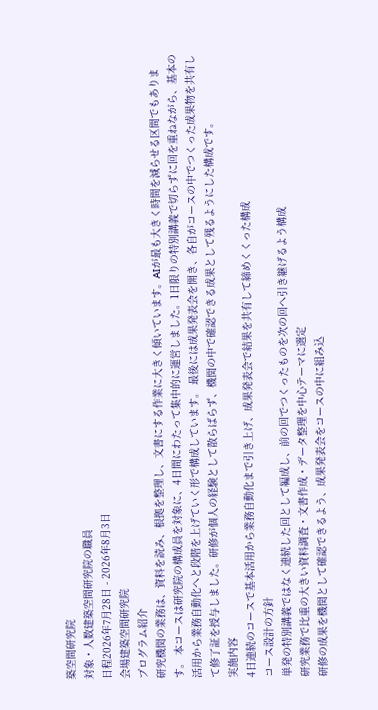築空間研究院
対象・人数建築空間研究院の職員
日程2026年7月28日 - 2026年8月3日
会場建築空間研究院
プログラム紹介
研究機関の業務は、資料を読み、根拠を整理し、文書にする作業に大きく傾いています。AIが最も大きく時間を減らせる区間でもあります。 本コースは研究院の構成員を対象に、4日間にわたって集中的に運営しました。1日限りの特別講義で切らずに回を重ねながら、基本の活用から業務自動化へと段階を上げていく形で構成しています。 最後には成果発表会を開き、各自がコースの中でつくった成果物を共有して修了証を授与しました。研修が個人の経験として散らばらず、機関の中で確認できる成果として残るようにした構成です。
実施内容
4日連続のコースで基本活用から業務自動化まで引き上げ、成果発表会で結果を共有して締めくくった構成
コース設計の方針
単発の特別講義ではなく連続した回として編成し、前の回でつくったものを次の回へ引き継げるよう構成
研究業務で比重の大きい資料調査・文書作成・データ整理を中心テーマに選定
研修の成果を機関として確認できるよう、成果発表会をコースの中に組み込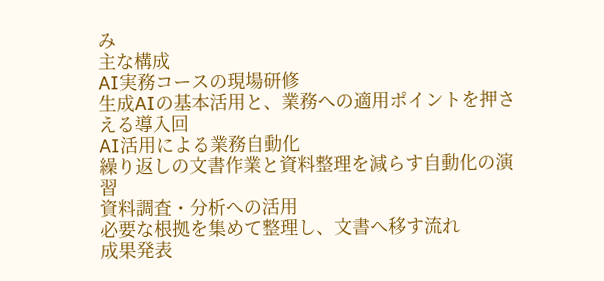み
主な構成
AI実務コースの現場研修
生成AIの基本活用と、業務への適用ポイントを押さえる導入回
AI活用による業務自動化
繰り返しの文書作業と資料整理を減らす自動化の演習
資料調査・分析への活用
必要な根拠を集めて整理し、文書へ移す流れ
成果発表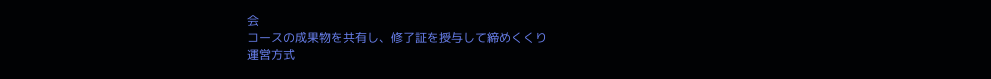会
コースの成果物を共有し、修了証を授与して締めくくり
運営方式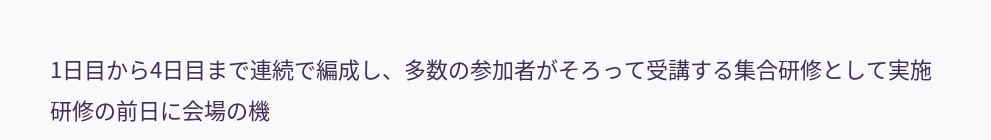1日目から4日目まで連続で編成し、多数の参加者がそろって受講する集合研修として実施
研修の前日に会場の機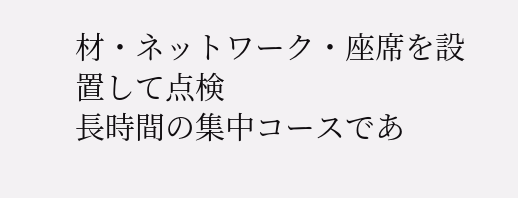材・ネットワーク・座席を設置して点検
長時間の集中コースであ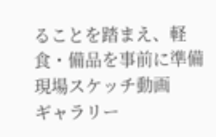ることを踏まえ、軽食・備品を事前に準備
現場スケッチ動画
ギャラリー